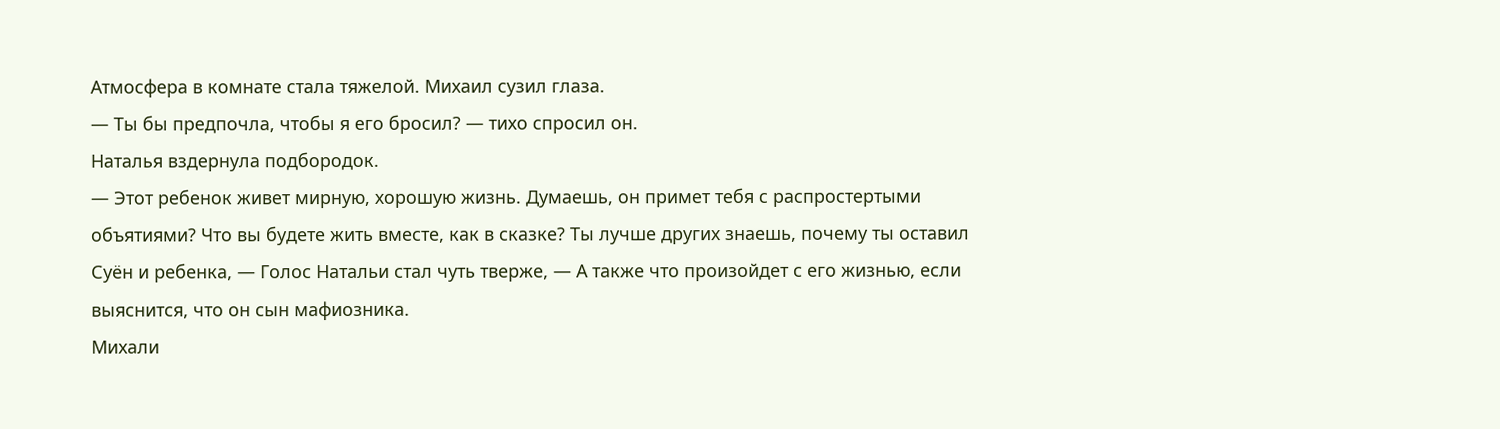Атмосфера в комнате стала тяжелой. Михаил сузил глаза.
— Ты бы предпочла, чтобы я его бросил? — тихо спросил он.
Наталья вздернула подбородок.
— Этот ребенок живет мирную, хорошую жизнь. Думаешь, он примет тебя с распростертыми объятиями? Что вы будете жить вместе, как в сказке? Ты лучше других знаешь, почему ты оставил Суён и ребенка, — Голос Натальи стал чуть тверже, — А также что произойдет с его жизнью, если выяснится, что он сын мафиозника.
Михали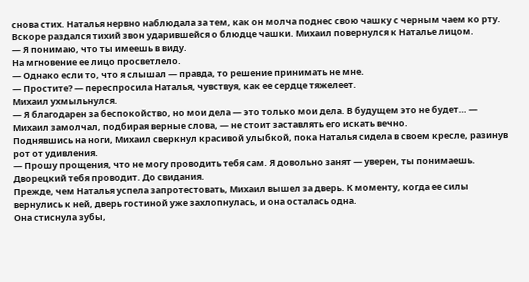снова стих. Наталья нервно наблюдала за тем, как он молча поднес свою чашку с черным чаем ко рту. Вскоре раздался тихий звон ударившейся о блюдце чашки. Михаил повернулся к Наталье лицом.
— Я понимаю, что ты имеешь в виду.
На мгновение ее лицо просветлело.
— Однако если то, что я слышал — правда, то решение принимать не мне.
— Простите? — переспросила Наталья, чувствуя, как ее сердце тяжелеет.
Михаил ухмыльнулся.
— Я благодарен за беспокойство, но мои дела — это только мои дела. В будущем это не будет… — Михаил замолчал, подбирая верные слова, — не стоит заставлять его искать вечно.
Поднявшись на ноги, Михаил сверкнул красивой улыбкой, пока Наталья сидела в своем кресле, разинув рот от удивления.
— Прошу прощения, что не могу проводить тебя сам. Я довольно занят — уверен, ты понимаешь. Дворецкий тебя проводит. До свидания.
Прежде, чем Наталья успела запротестовать, Михаил вышел за дверь. К моменту, когда ее силы вернулись к ней, дверь гостиной уже захлопнулась, и она осталась одна.
Она стиснула зубы,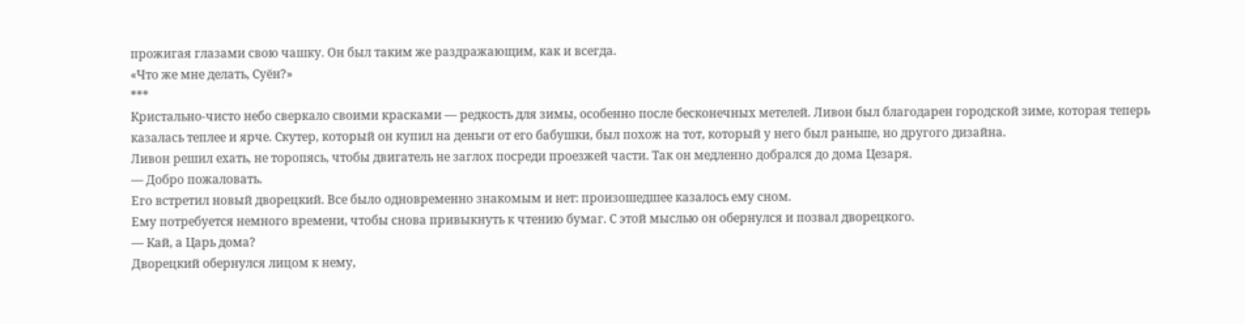прожигая глазами свою чашку. Он был таким же раздражающим, как и всегда.
«Что же мне делать, Суён?»
***
Кристально-чисто небо сверкало своими красками — редкость для зимы, особенно после бесконечных метелей. Ливон был благодарен городской зиме, которая теперь казалась теплее и ярче. Скутер, который он купил на деньги от его бабушки, был похож на тот, который у него был раньше, но другого дизайна.
Ливон решил ехать, не торопясь, чтобы двигатель не заглох посреди проезжей части. Так он медленно добрался до дома Цезаря.
— Добро пожаловать.
Его встретил новый дворецкий. Все было одновременно знакомым и нет: произошедшее казалось ему сном.
Ему потребуется немного времени, чтобы снова привыкнуть к чтению бумаг. С этой мыслью он обернулся и позвал дворецкого.
— Кай, а Царь дома?
Дворецкий обернулся лицом к нему,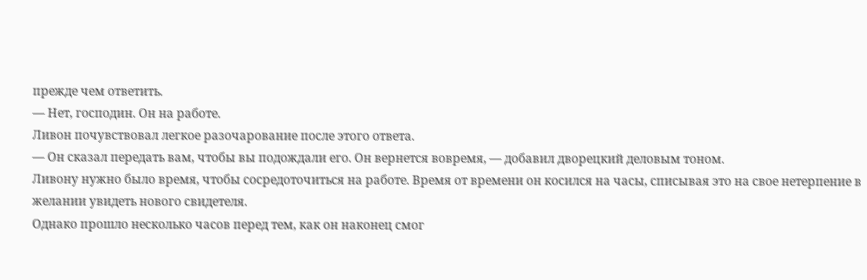прежде чем ответить.
— Нет, господин. Он на работе.
Ливон почувствовал легкое разочарование после этого ответа.
— Он сказал передать вам, чтобы вы подождали его. Он вернется вовремя, — добавил дворецкий деловым тоном.
Ливону нужно было время, чтобы сосредоточиться на работе. Время от времени он косился на часы, списывая это на свое нетерпение в желании увидеть нового свидетеля.
Однако прошло несколько часов перед тем, как он наконец смог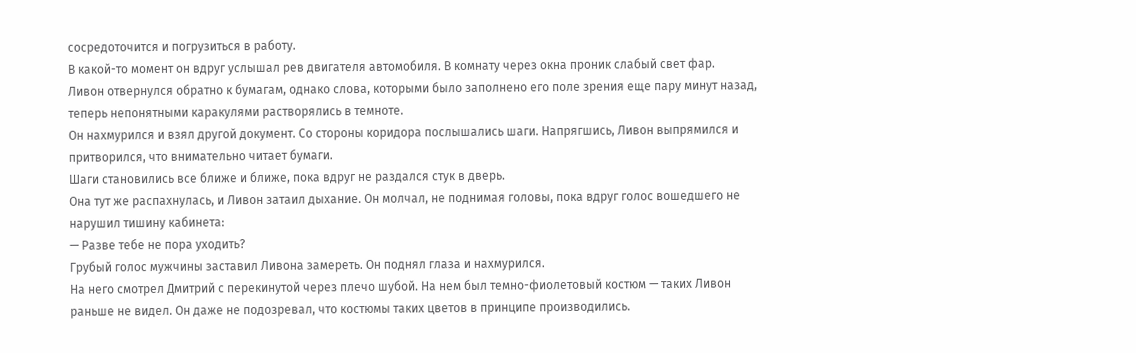сосредоточится и погрузиться в работу.
В какой-то момент он вдруг услышал рев двигателя автомобиля. В комнату через окна проник слабый свет фар.
Ливон отвернулся обратно к бумагам, однако слова, которыми было заполнено его поле зрения еще пару минут назад, теперь непонятными каракулями растворялись в темноте.
Он нахмурился и взял другой документ. Со стороны коридора послышались шаги. Напрягшись, Ливон выпрямился и притворился, что внимательно читает бумаги.
Шаги становились все ближе и ближе, пока вдруг не раздался стук в дверь.
Она тут же распахнулась, и Ливон затаил дыхание. Он молчал, не поднимая головы, пока вдруг голос вошедшего не нарушил тишину кабинета:
— Разве тебе не пора уходить?
Грубый голос мужчины заставил Ливона замереть. Он поднял глаза и нахмурился.
На него смотрел Дмитрий с перекинутой через плечо шубой. На нем был темно-фиолетовый костюм — таких Ливон раньше не видел. Он даже не подозревал, что костюмы таких цветов в принципе производились.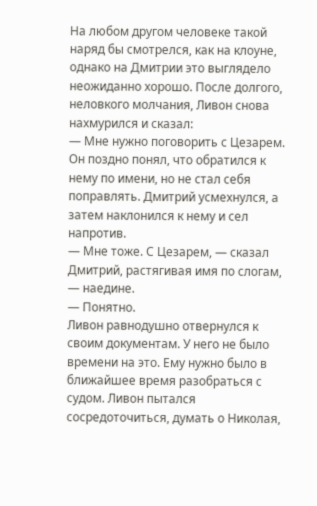На любом другом человеке такой наряд бы смотрелся, как на клоуне, однако на Дмитрии это выглядело неожиданно хорошо. После долгого, неловкого молчания, Ливон снова нахмурился и сказал:
— Мне нужно поговорить с Цезарем.
Он поздно понял, что обратился к нему по имени, но не стал себя поправлять. Дмитрий усмехнулся, а затем наклонился к нему и сел напротив.
— Мне тоже. С Цезарем, — сказал Дмитрий, растягивая имя по слогам, — наедине.
— Понятно.
Ливон равнодушно отвернулся к своим документам. У него не было времени на это. Ему нужно было в ближайшее время разобраться с судом. Ливон пытался сосредоточиться, думать о Николая,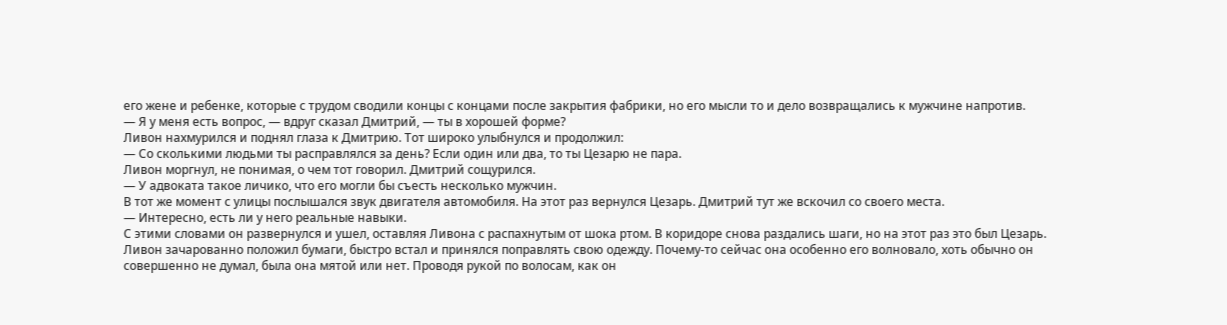его жене и ребенке, которые с трудом сводили концы с концами после закрытия фабрики, но его мысли то и дело возвращались к мужчине напротив.
— Я у меня есть вопрос, — вдруг сказал Дмитрий, — ты в хорошей форме?
Ливон нахмурился и поднял глаза к Дмитрию. Тот широко улыбнулся и продолжил:
— Со сколькими людьми ты расправлялся за день? Если один или два, то ты Цезарю не пара.
Ливон моргнул, не понимая, о чем тот говорил. Дмитрий сощурился.
— У адвоката такое личико, что его могли бы съесть несколько мужчин.
В тот же момент с улицы послышался звук двигателя автомобиля. На этот раз вернулся Цезарь. Дмитрий тут же вскочил со своего места.
— Интересно, есть ли у него реальные навыки.
С этими словами он развернулся и ушел, оставляя Ливона с распахнутым от шока ртом. В коридоре снова раздались шаги, но на этот раз это был Цезарь.
Ливон зачарованно положил бумаги, быстро встал и принялся поправлять свою одежду. Почему-то сейчас она особенно его волновало, хоть обычно он совершенно не думал, была она мятой или нет. Проводя рукой по волосам, как он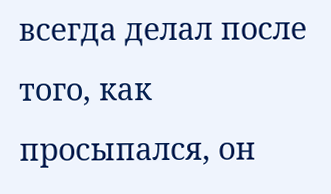всегда делал после того, как просыпался, он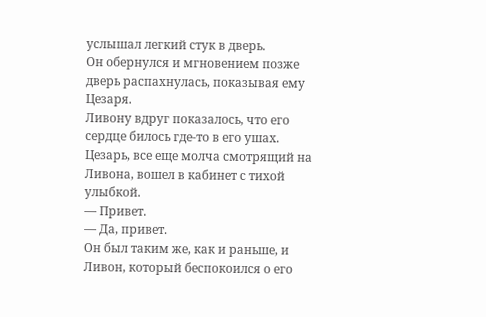услышал легкий стук в дверь.
Он обернулся и мгновением позже дверь распахнулась, показывая ему Цезаря.
Ливону вдруг показалось, что его сердце билось где-то в его ушах. Цезарь, все еще молча смотрящий на Ливона, вошел в кабинет с тихой улыбкой.
— Привет.
— Да, привет.
Он был таким же, как и раньше, и Ливон, который беспокоился о его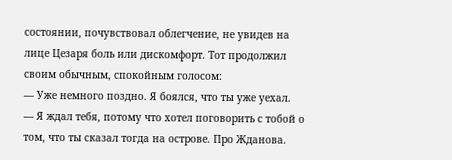состоянии, почувствовал облегчение, не увидев на лице Цезаря боль или дискомфорт. Тот продолжил своим обычным, спокойным голосом:
— Уже немного поздно. Я боялся, что ты уже уехал.
— Я ждал тебя, потому что хотел поговорить с тобой о том, что ты сказал тогда на острове. Про Жданова.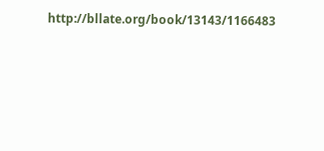http://bllate.org/book/13143/1166483